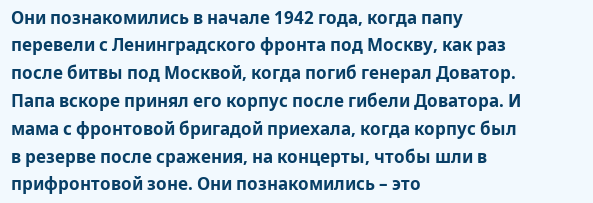Они познакомились в начале 1942 года, когда папу перевели с Ленинградского фронта под Москву, как раз после битвы под Москвой, когда погиб генерал Доватор. Папа вскоре принял его корпус после гибели Доватора. И мама с фронтовой бригадой приехала, когда корпус был в резерве после сражения, на концерты, чтобы шли в прифронтовой зоне. Они познакомились – это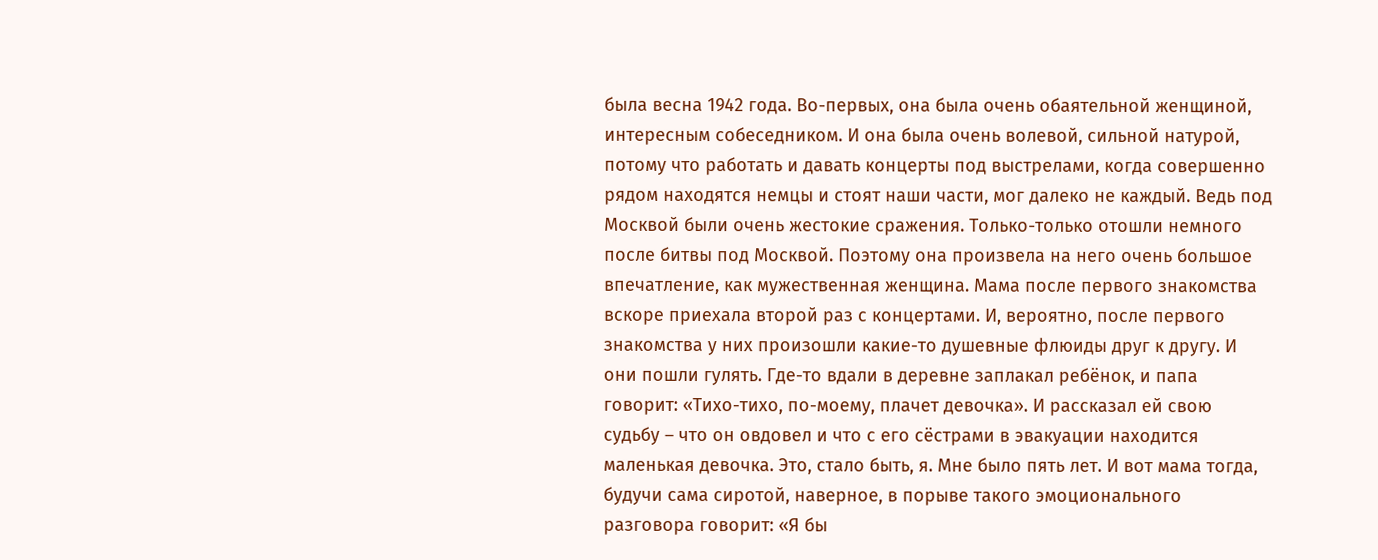была весна 1942 года. Во-первых, она была очень обаятельной женщиной, интересным собеседником. И она была очень волевой, сильной натурой, потому что работать и давать концерты под выстрелами, когда совершенно рядом находятся немцы и стоят наши части, мог далеко не каждый. Ведь под Москвой были очень жестокие сражения. Только-только отошли немного после битвы под Москвой. Поэтому она произвела на него очень большое впечатление, как мужественная женщина. Мама после первого знакомства вскоре приехала второй раз с концертами. И, вероятно, после первого знакомства у них произошли какие-то душевные флюиды друг к другу. И они пошли гулять. Где-то вдали в деревне заплакал ребёнок, и папа говорит: «Тихо-тихо, по-моему, плачет девочка». И рассказал ей свою судьбу – что он овдовел и что с его сёстрами в эвакуации находится маленькая девочка. Это, стало быть, я. Мне было пять лет. И вот мама тогда, будучи сама сиротой, наверное, в порыве такого эмоционального разговора говорит: «Я бы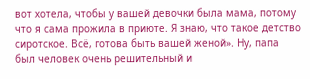вот хотела, чтобы у вашей девочки была мама, потому что я сама прожила в приюте. Я знаю, что такое детство сиротское. Всё, готова быть вашей женой». Ну, папа был человек очень решительный и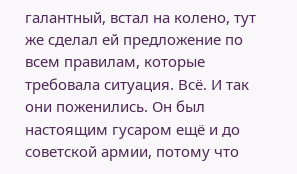галантный, встал на колено, тут же сделал ей предложение по всем правилам, которые требовала ситуация. Всё. И так они поженились. Он был настоящим гусаром ещё и до советской армии, потому что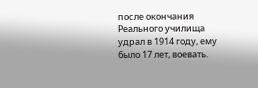после окончания Реального училища удрал в 1914 году, ему было 17 лет, воевать.